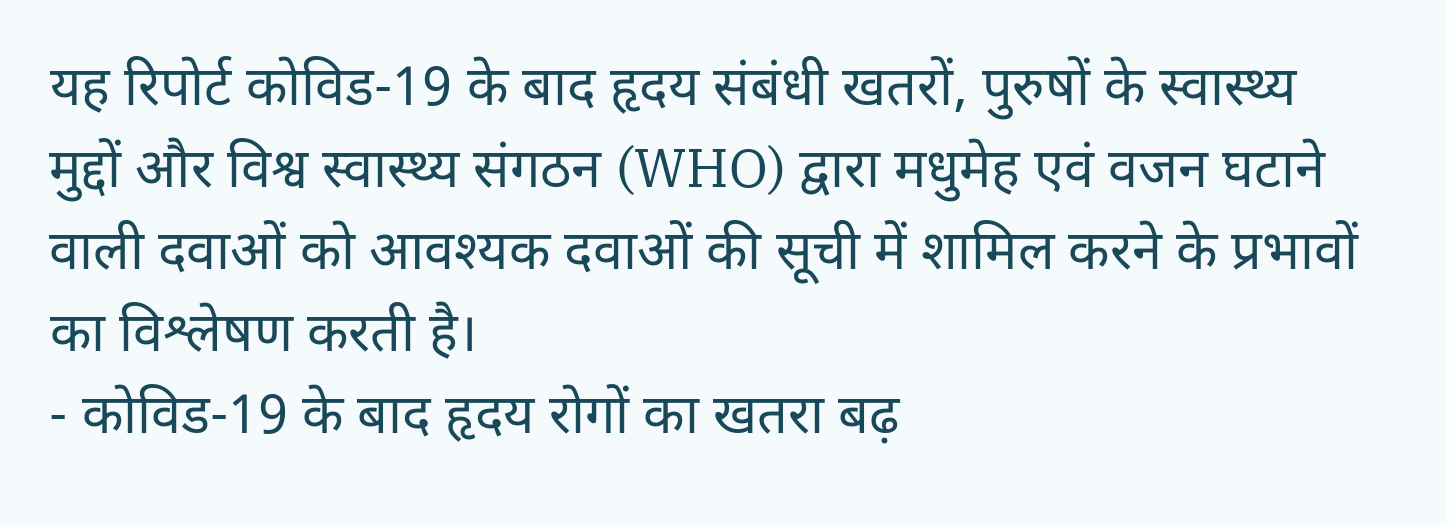यह रिपोर्ट कोविड-19 के बाद हृदय संबंधी खतरों, पुरुषों के स्वास्थ्य मुद्दों और विश्व स्वास्थ्य संगठन (WHO) द्वारा मधुमेह एवं वजन घटाने वाली दवाओं को आवश्यक दवाओं की सूची में शामिल करने के प्रभावों का विश्लेषण करती है।
- कोविड-19 के बाद हृदय रोगों का खतरा बढ़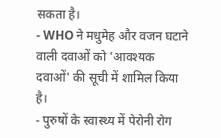सकता है।
- WHO ने मधुमेह और वजन घटाने वाली दवाओं को 'आवश्यक दवाओं' की सूची में शामिल किया है।
- पुरुषों के स्वास्थ्य में पेरोनी रोग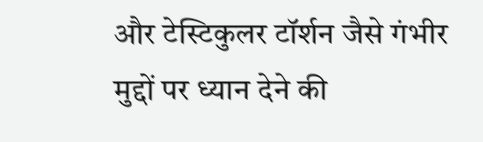और टेस्टिकुलर टॉर्शन जैसे गंभीर मुद्दों पर ध्यान देने की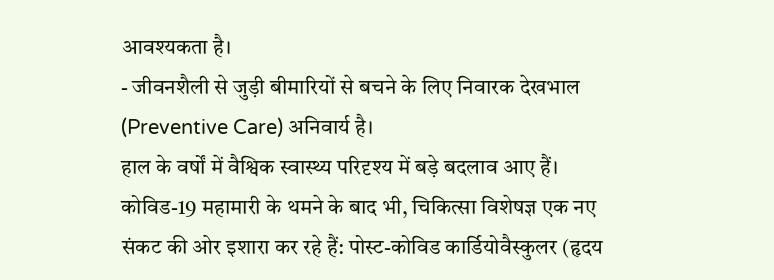आवश्यकता है।
- जीवनशैली से जुड़ी बीमारियों से बचने के लिए निवारक देखभाल (Preventive Care) अनिवार्य है।
हाल के वर्षों में वैश्विक स्वास्थ्य परिदृश्य में बड़े बदलाव आए हैं। कोविड-19 महामारी के थमने के बाद भी, चिकित्सा विशेषज्ञ एक नए संकट की ओर इशारा कर रहे हैं: पोस्ट-कोविड कार्डियोवैस्कुलर (हृदय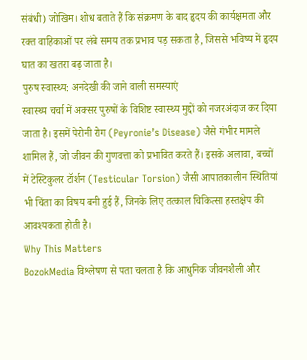संबंधी) जोखिम। शोध बताते हैं कि संक्रमण के बाद हृदय की कार्यक्षमता और रक्त वाहिकाओं पर लंबे समय तक प्रभाव पड़ सकता है, जिससे भविष्य में हृदय घात का खतरा बढ़ जाता है।
पुरुष स्वास्थ्य: अनदेखी की जाने वाली समस्याएं
स्वास्थ्य चर्चा में अक्सर पुरुषों के विशिष्ट स्वास्थ्य मुद्दों को नजरअंदाज कर दिया जाता है। इसमें पेरोनी रोग (Peyronie’s Disease) जैसे गंभीर मामले शामिल हैं, जो जीवन की गुणवत्ता को प्रभावित करते हैं। इसके अलावा, बच्चों में टेस्टिकुलर टॉर्शन (Testicular Torsion) जैसी आपातकालीन स्थितियां भी चिंता का विषय बनी हुई हैं, जिनके लिए तत्काल चिकित्सा हस्तक्षेप की आवश्यकता होती है।
Why This Matters
BozokMedia विश्लेषण से पता चलता है कि आधुनिक जीवनशैली और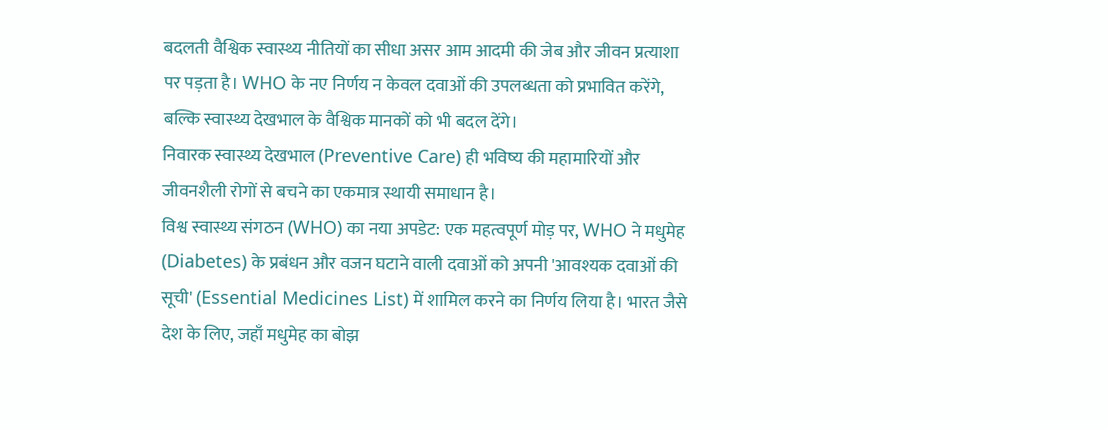बदलती वैश्विक स्वास्थ्य नीतियों का सीधा असर आम आदमी की जेब और जीवन प्रत्याशा पर पड़ता है। WHO के नए निर्णय न केवल दवाओं की उपलब्धता को प्रभावित करेंगे, बल्कि स्वास्थ्य देखभाल के वैश्विक मानकों को भी बदल देंगे।
निवारक स्वास्थ्य देखभाल (Preventive Care) ही भविष्य की महामारियों और जीवनशैली रोगों से बचने का एकमात्र स्थायी समाधान है।
विश्व स्वास्थ्य संगठन (WHO) का नया अपडेट: एक महत्वपूर्ण मोड़ पर, WHO ने मधुमेह (Diabetes) के प्रबंधन और वजन घटाने वाली दवाओं को अपनी 'आवश्यक दवाओं की सूची' (Essential Medicines List) में शामिल करने का निर्णय लिया है। भारत जैसे देश के लिए, जहाँ मधुमेह का बोझ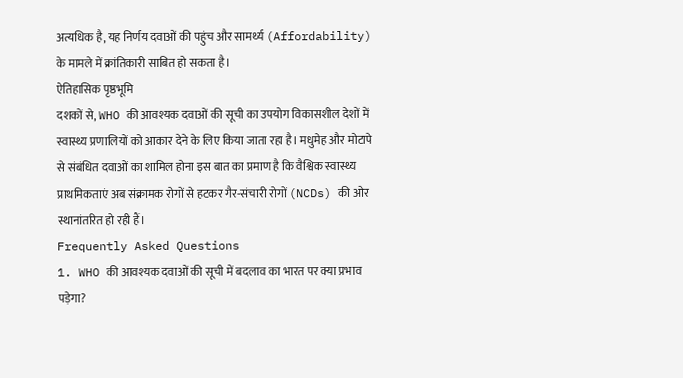अत्यधिक है, यह निर्णय दवाओं की पहुंच और सामर्थ्य (Affordability) के मामले में क्रांतिकारी साबित हो सकता है।
ऐतिहासिक पृष्ठभूमि
दशकों से, WHO की आवश्यक दवाओं की सूची का उपयोग विकासशील देशों में स्वास्थ्य प्रणालियों को आकार देने के लिए किया जाता रहा है। मधुमेह और मोटापे से संबंधित दवाओं का शामिल होना इस बात का प्रमाण है कि वैश्विक स्वास्थ्य प्राथमिकताएं अब संक्रामक रोगों से हटकर गैर-संचारी रोगों (NCDs) की ओर स्थानांतरित हो रही हैं।
Frequently Asked Questions
1. WHO की आवश्यक दवाओं की सूची में बदलाव का भारत पर क्या प्रभाव पड़ेगा?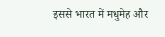इससे भारत में मधुमेह और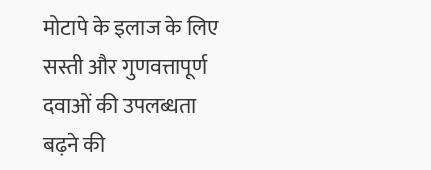मोटापे के इलाज के लिए सस्ती और गुणवत्तापूर्ण दवाओं की उपलब्धता बढ़ने की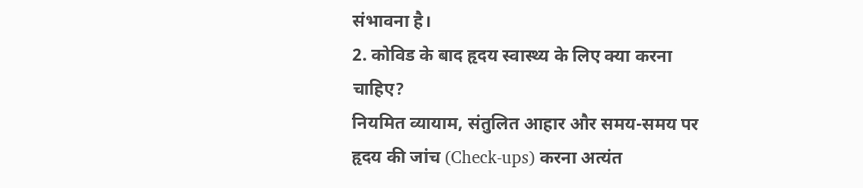संभावना है।
2. कोविड के बाद हृदय स्वास्थ्य के लिए क्या करना चाहिए?
नियमित व्यायाम, संतुलित आहार और समय-समय पर हृदय की जांच (Check-ups) करना अत्यंत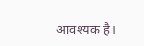आवश्यक है।